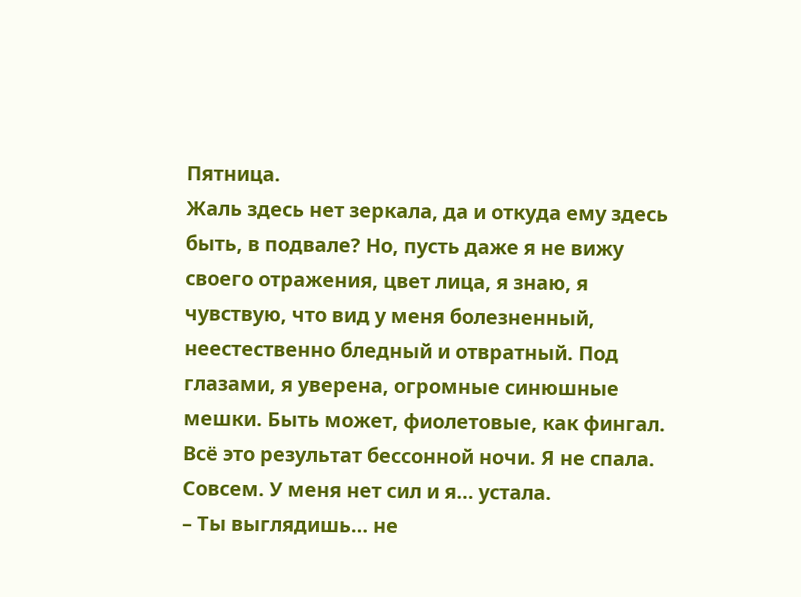Пятница.
Жаль здесь нет зеркала, да и откуда ему здесь быть, в подвале? Но, пусть даже я не вижу своего отражения, цвет лица, я знаю, я чувствую, что вид у меня болезненный, неестественно бледный и отвратный. Под глазами, я уверена, огромные синюшные мешки. Быть может, фиолетовые, как фингал. Всё это результат бессонной ночи. Я не спала. Совсем. У меня нет сил и я… устала.
– Ты выглядишь… не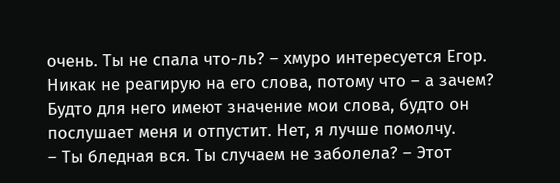очень. Ты не спала что-ль? – хмуро интересуется Егор.
Никак не реагирую на его слова, потому что – а зачем? Будто для него имеют значение мои слова, будто он послушает меня и отпустит. Нет, я лучше помолчу.
– Ты бледная вся. Ты случаем не заболела? – Этот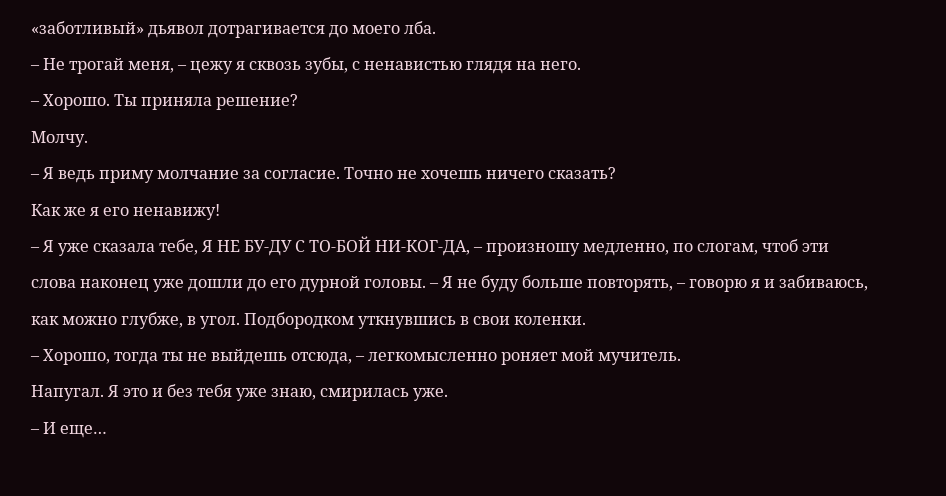«заботливый» дьявол дотрагивается до моего лба.
– Не трогай меня, – цежу я сквозь зубы, с ненавистью глядя на него.
– Хорошо. Ты приняла решение?
Молчу.
– Я ведь приму молчание за согласие. Точно не хочешь ничего сказать?
Как же я его ненавижу!
– Я уже сказала тебе, Я НЕ БУ-ДУ С ТО-БОЙ НИ-КОГ-ДА, – произношу медленно, по слогам, чтоб эти слова наконец уже дошли до его дурной головы. – Я не буду больше повторять, – говорю я и забиваюсь, как можно глубже, в угол. Подбородком уткнувшись в свои коленки.
– Хорошо, тогда ты не выйдешь отсюда, – легкомысленно роняет мой мучитель.
Напугал. Я это и без тебя уже знаю, смирилась уже.
– И еще…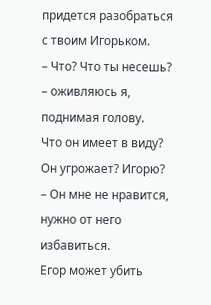придется разобраться с твоим Игорьком.
– Что? Что ты несешь? – оживляюсь я, поднимая голову.
Что он имеет в виду? Он угрожает? Игорю?
– Он мне не нравится, нужно от него избавиться.
Егор может убить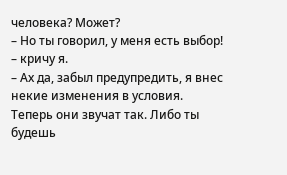человека? Может?
– Но ты говорил, у меня есть выбор! – кричу я.
– Ах да, забыл предупредить, я внес некие изменения в условия. Теперь они звучат так. Либо ты будешь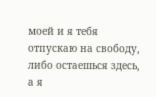моей и я тебя отпускаю на свободу, либо остаешься здесь, а я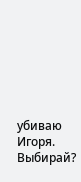убиваю Игоря. Выбирай?